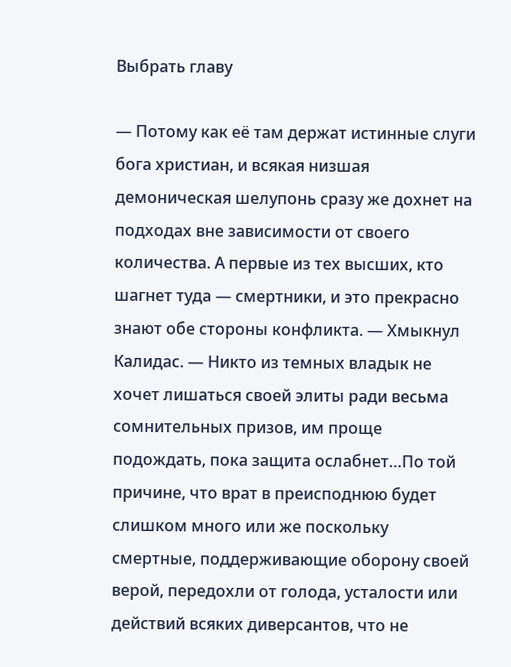Выбрать главу

— Потому как её там держат истинные слуги бога христиан, и всякая низшая демоническая шелупонь сразу же дохнет на подходах вне зависимости от своего количества. А первые из тех высших, кто шагнет туда — смертники, и это прекрасно знают обе стороны конфликта. — Хмыкнул Калидас. — Никто из темных владык не хочет лишаться своей элиты ради весьма сомнительных призов, им проще подождать, пока защита ослабнет…По той причине, что врат в преисподнюю будет слишком много или же поскольку смертные, поддерживающие оборону своей верой, передохли от голода, усталости или действий всяких диверсантов, что не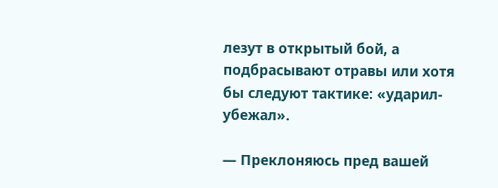лезут в открытый бой, а подбрасывают отравы или хотя бы следуют тактике: «ударил-убежал».

— Преклоняюсь пред вашей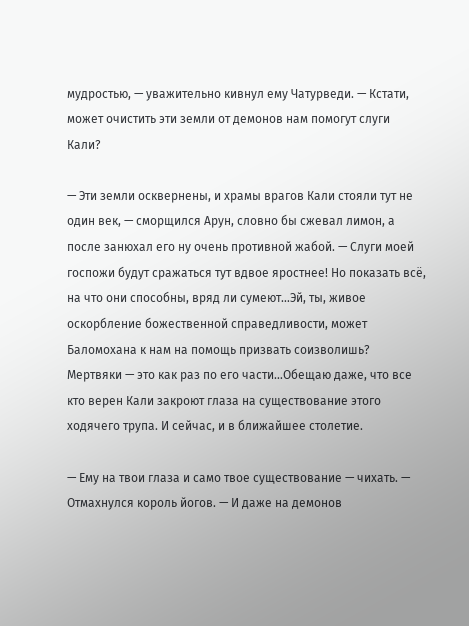мудростью, — уважительно кивнул ему Чатурведи. — Кстати, может очистить эти земли от демонов нам помогут слуги Кали?

— Эти земли осквернены, и храмы врагов Кали стояли тут не один век, — сморщился Арун, словно бы сжевал лимон, а после занюхал его ну очень противной жабой. — Слуги моей госпожи будут сражаться тут вдвое яростнее! Но показать всё, на что они способны, вряд ли сумеют…Эй, ты, живое оскорбление божественной справедливости, может Баломохана к нам на помощь призвать соизволишь? Мертвяки — это как раз по его части…Обещаю даже, что все кто верен Кали закроют глаза на существование этого ходячего трупа. И сейчас, и в ближайшее столетие.

— Ему на твои глаза и само твое существование — чихать. — Отмахнулся король йогов. — И даже на демонов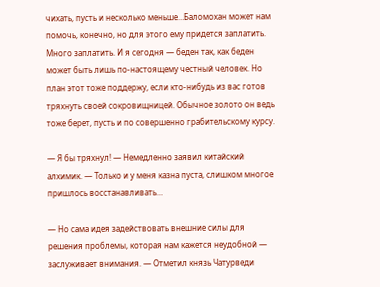чихать, пусть и несколько меньше…Баломохан может нам помочь, конечно, но для этого ему придется заплатить. Много заплатить. И я сегодня — беден так, как беден может быть лишь по-настоящему честный человек. Но план этот тоже поддержу, если кто-нибудь из вас готов тряхнуть своей сокровищницей. Обычное золото он ведь тоже берет, пусть и по совершенно грабительскому курсу.

— Я бы тряхнул! — Немедленно заявил китайский алхимик. — Только и у меня казна пуста, слишком многое пришлось восстанавливать…

— Но сама идея задействовать внешние силы для решения проблемы, которая нам кажется неудобной — заслуживает внимания. — Отметил князь Чатурведи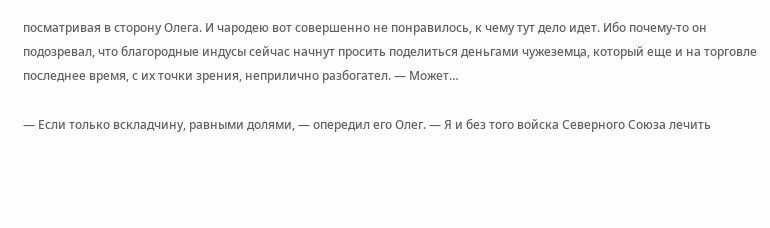посматривая в сторону Олега. И чародею вот совершенно не понравилось, к чему тут дело идет. Ибо почему-то он подозревал, что благородные индусы сейчас начнут просить поделиться деньгами чужеземца, который еще и на торговле последнее время, с их точки зрения, неприлично разбогател. — Может…

— Если только вскладчину, равными долями, — опередил его Олег. — Я и без того войска Северного Союза лечить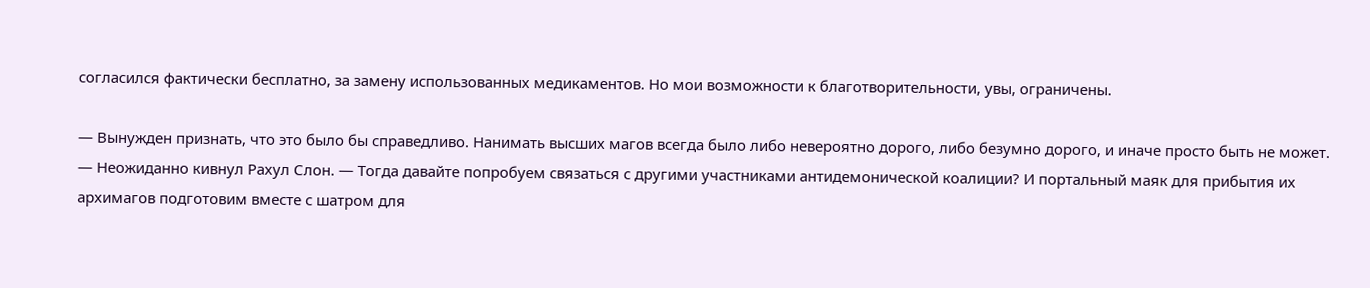согласился фактически бесплатно, за замену использованных медикаментов. Но мои возможности к благотворительности, увы, ограничены.

— Вынужден признать, что это было бы справедливо. Нанимать высших магов всегда было либо невероятно дорого, либо безумно дорого, и иначе просто быть не может. — Неожиданно кивнул Рахул Слон. — Тогда давайте попробуем связаться с другими участниками антидемонической коалиции? И портальный маяк для прибытия их архимагов подготовим вместе с шатром для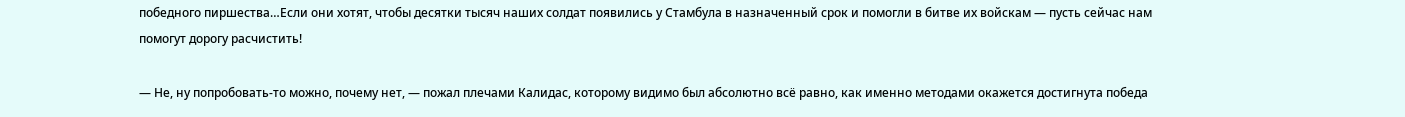победного пиршества…Если они хотят, чтобы десятки тысяч наших солдат появились у Стамбула в назначенный срок и помогли в битве их войскам — пусть сейчас нам помогут дорогу расчистить!

— Не, ну попробовать-то можно, почему нет, — пожал плечами Калидас, которому видимо был абсолютно всё равно, как именно методами окажется достигнута победа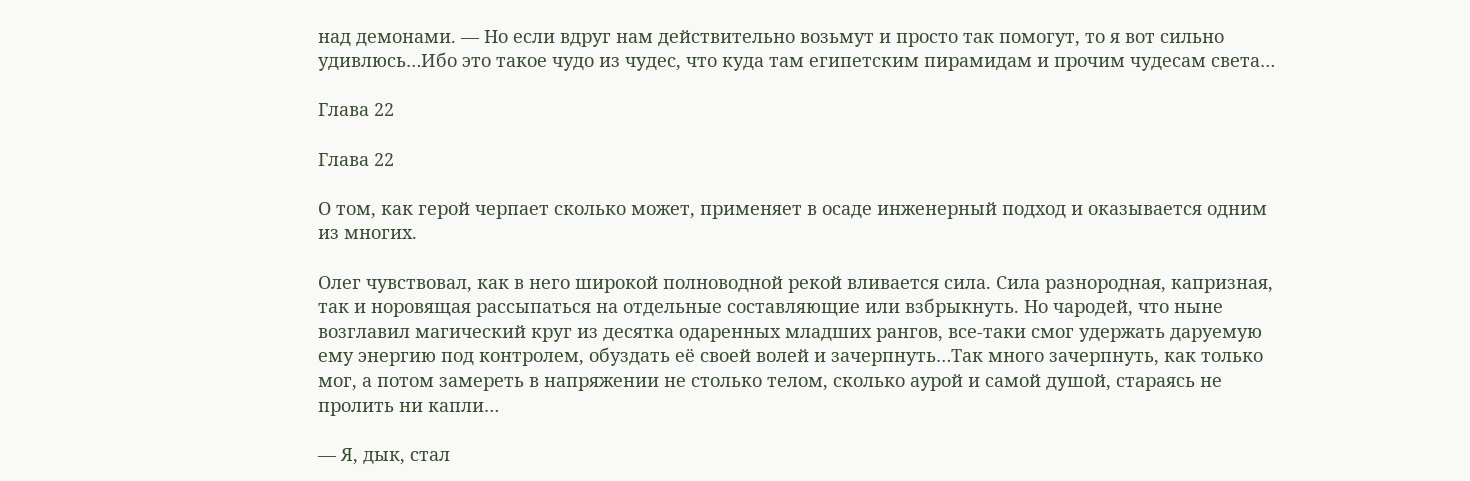над демонами. — Но если вдруг нам действительно возьмут и просто так помогут, то я вот сильно удивлюсь…Ибо это такое чудо из чудес, что куда там египетским пирамидам и прочим чудесам света…

Глава 22

Глава 22

О том, как герой черпает сколько может, применяет в осаде инженерный подход и оказывается одним из многих.

Олег чувствовал, как в него широкой полноводной рекой вливается сила. Сила разнородная, капризная, так и норовящая рассыпаться на отдельные составляющие или взбрыкнуть. Но чародей, что ныне возглавил магический круг из десятка одаренных младших рангов, все-таки смог удержать даруемую ему энергию под контролем, обуздать её своей волей и зачерпнуть…Так много зачерпнуть, как только мог, а потом замереть в напряжении не столько телом, сколько аурой и самой душой, стараясь не пролить ни капли…

— Я, дык, стал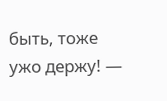быть, тоже ужо держу! —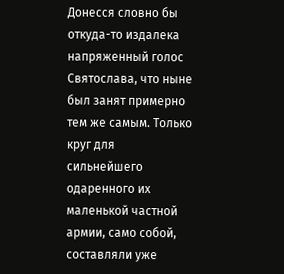Донесся словно бы откуда-то издалека напряженный голос Святослава, что ныне был занят примерно тем же самым. Только круг для сильнейшего одаренного их маленькой частной армии, само собой, составляли уже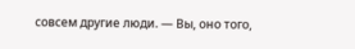совсем другие люди. — Вы, оно того,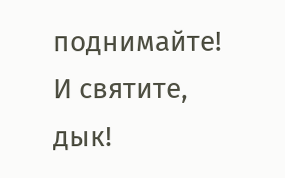поднимайте! И святите, дык!